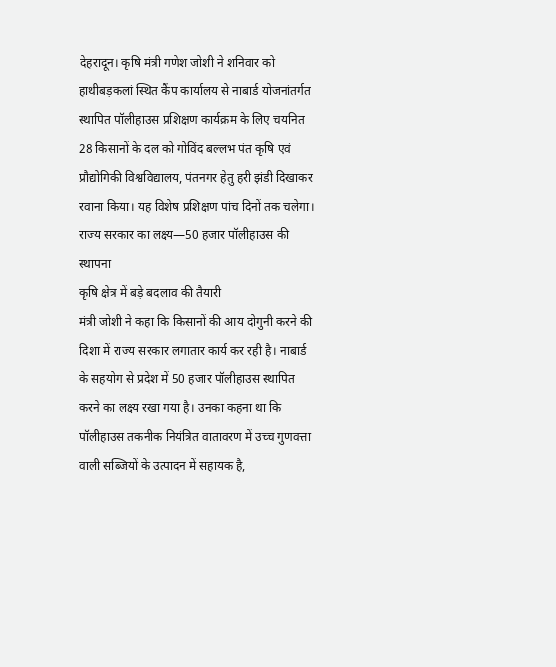देहरादून। कृषि मंत्री गणेश जोशी ने शनिवार को हाथीबड़कलां स्थित कैंप कार्यालय से नाबार्ड योजनांतर्गत स्थापित पॉलीहाउस प्रशिक्षण कार्यक्रम के लिए चयनित 28 किसानों के दल को गोविंद बल्लभ पंत कृषि एवं प्रौद्योगिकी विश्वविद्यालय, पंतनगर हेतु हरी झंडी दिखाकर रवाना किया। यह विशेष प्रशिक्षण पांच दिनों तक चलेगा।
राज्य सरकार का लक्ष्य—50 हजार पॉलीहाउस की स्थापना
कृषि क्षेत्र में बड़े बदलाव की तैयारी
मंत्री जोशी ने कहा कि किसानों की आय दोगुनी करने की दिशा में राज्य सरकार लगातार कार्य कर रही है। नाबार्ड के सहयोग से प्रदेश में 50 हजार पॉलीहाउस स्थापित करने का लक्ष्य रखा गया है। उनका कहना था कि पॉलीहाउस तकनीक नियंत्रित वातावरण में उच्च गुणवत्ता वाली सब्जियों के उत्पादन में सहायक है,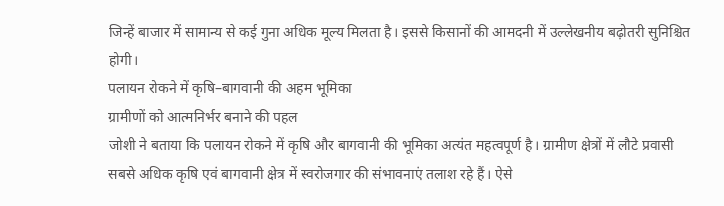जिन्हें बाजार में सामान्य से कई गुना अधिक मूल्य मिलता है। इससे किसानों की आमदनी में उल्लेखनीय बढ़ोतरी सुनिश्चित होगी।
पलायन रोकने में कृषि–बागवानी की अहम भूमिका
ग्रामीणों को आत्मनिर्भर बनाने की पहल
जोशी ने बताया कि पलायन रोकने में कृषि और बागवानी की भूमिका अत्यंत महत्वपूर्ण है। ग्रामीण क्षेत्रों में लौटे प्रवासी सबसे अधिक कृषि एवं बागवानी क्षेत्र में स्वरोजगार की संभावनाएं तलाश रहे हैं। ऐसे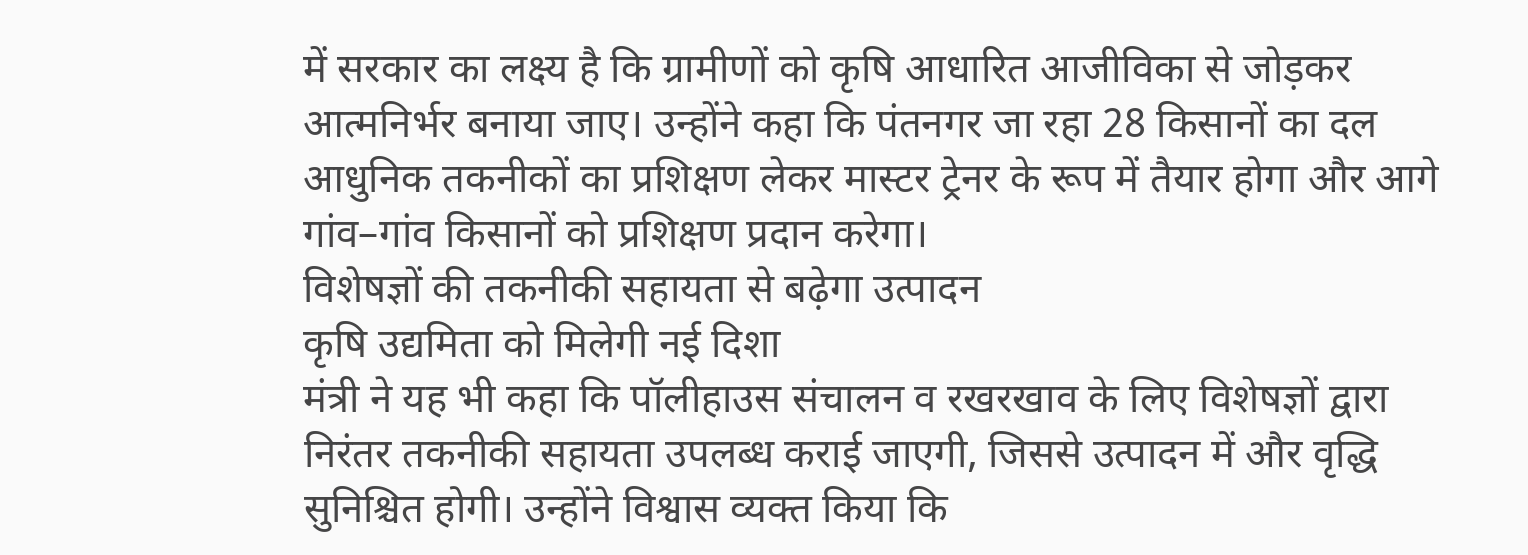में सरकार का लक्ष्य है कि ग्रामीणों को कृषि आधारित आजीविका से जोड़कर आत्मनिर्भर बनाया जाए। उन्होंने कहा कि पंतनगर जा रहा 28 किसानों का दल आधुनिक तकनीकों का प्रशिक्षण लेकर मास्टर ट्रेनर के रूप में तैयार होगा और आगे गांव–गांव किसानों को प्रशिक्षण प्रदान करेगा।
विशेषज्ञों की तकनीकी सहायता से बढ़ेगा उत्पादन
कृषि उद्यमिता को मिलेगी नई दिशा
मंत्री ने यह भी कहा कि पॉलीहाउस संचालन व रखरखाव के लिए विशेषज्ञों द्वारा निरंतर तकनीकी सहायता उपलब्ध कराई जाएगी, जिससे उत्पादन में और वृद्धि सुनिश्चित होगी। उन्होंने विश्वास व्यक्त किया कि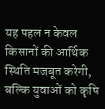यह पहल न केवल किसानों की आर्थिक स्थिति मजबूत करेगी, बल्कि युवाओं को कृषि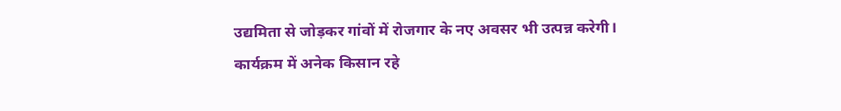उद्यमिता से जोड़कर गांवों में रोजगार के नए अवसर भी उत्पन्न करेगी।
कार्यक्रम में अनेक किसान रहे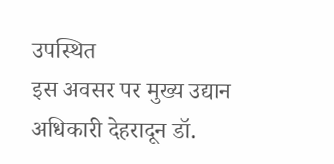उपस्थित
इस अवसर पर मुख्य उद्यान अधिकारी देहरादून डॉ.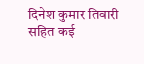दिनेश कुमार तिवारी सहित कई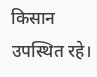किसान उपस्थित रहे।